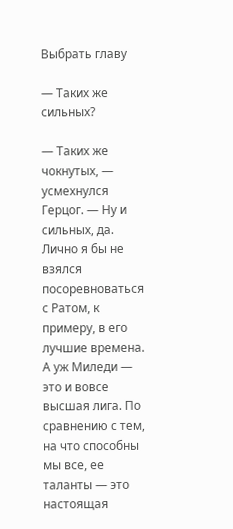Выбрать главу

— Таких же сильных?

— Таких же чокнутых, — усмехнулся Герцог. — Ну и сильных, да. Лично я бы не взялся посоревноваться с Ратом, к примеру, в его лучшие времена. А уж Миледи — это и вовсе высшая лига. По сравнению с тем, на что способны мы все, ее таланты — это настоящая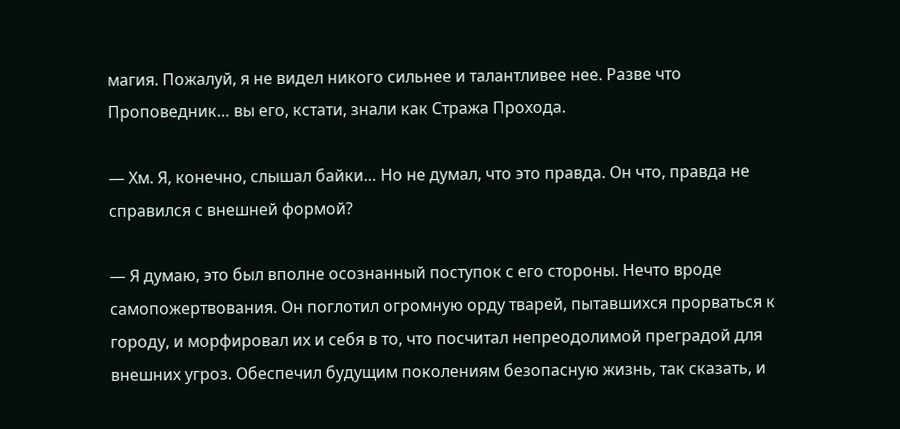магия. Пожалуй, я не видел никого сильнее и талантливее нее. Разве что Проповедник… вы его, кстати, знали как Стража Прохода.

— Хм. Я, конечно, слышал байки… Но не думал, что это правда. Он что, правда не справился с внешней формой?

— Я думаю, это был вполне осознанный поступок с его стороны. Нечто вроде самопожертвования. Он поглотил огромную орду тварей, пытавшихся прорваться к городу, и морфировал их и себя в то, что посчитал непреодолимой преградой для внешних угроз. Обеспечил будущим поколениям безопасную жизнь, так сказать, и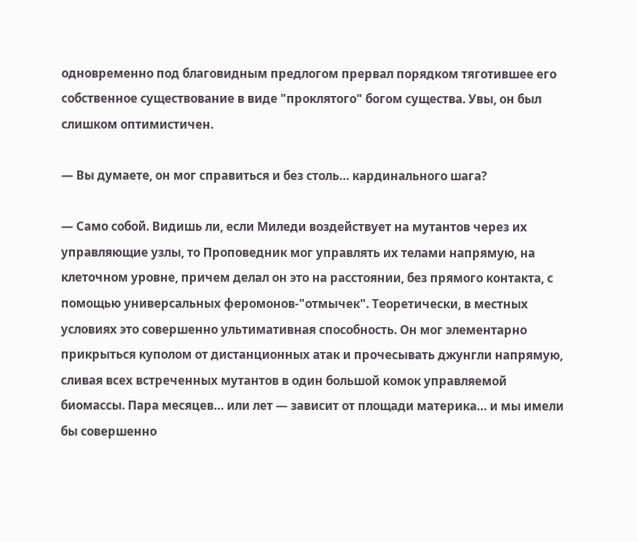одновременно под благовидным предлогом прервал порядком тяготившее его собственное существование в виде "проклятого" богом существа. Увы, он был слишком оптимистичен.

— Вы думаете, он мог справиться и без столь… кардинального шага?

— Само собой. Видишь ли, если Миледи воздействует на мутантов через их управляющие узлы, то Проповедник мог управлять их телами напрямую, на клеточном уровне, причем делал он это на расстоянии, без прямого контакта, с помощью универсальных феромонов-"отмычек". Теоретически, в местных условиях это совершенно ультимативная способность. Он мог элементарно прикрыться куполом от дистанционных атак и прочесывать джунгли напрямую, сливая всех встреченных мутантов в один большой комок управляемой биомассы. Пара месяцев… или лет — зависит от площади материка… и мы имели бы совершенно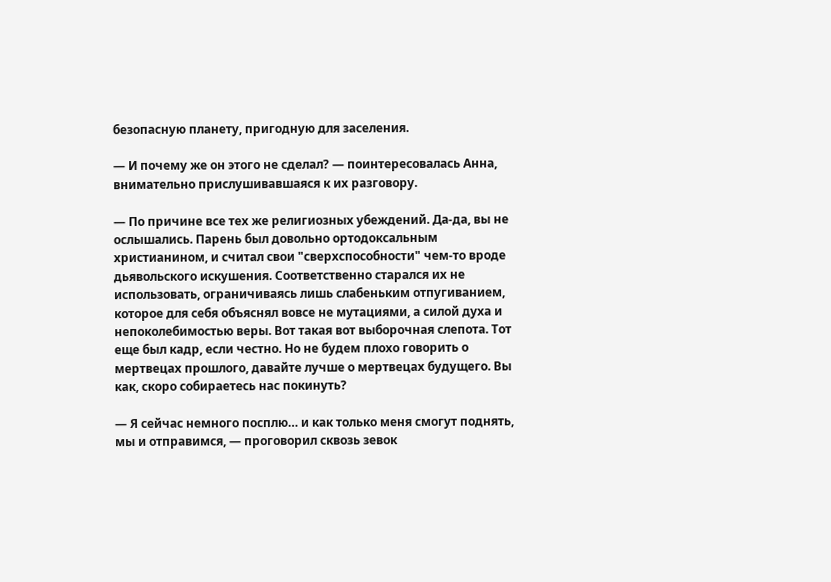безопасную планету, пригодную для заселения.

— И почему же он этого не сделал? — поинтересовалась Анна, внимательно прислушивавшаяся к их разговору.

— По причине все тех же религиозных убеждений. Да-да, вы не ослышались. Парень был довольно ортодоксальным христианином, и считал свои "сверхспособности" чем-то вроде дьявольского искушения. Соответственно старался их не использовать, ограничиваясь лишь слабеньким отпугиванием, которое для себя объяснял вовсе не мутациями, а силой духа и непоколебимостью веры. Вот такая вот выборочная слепота. Тот еще был кадр, если честно. Но не будем плохо говорить о мертвецах прошлого, давайте лучше о мертвецах будущего. Вы как, скоро собираетесь нас покинуть?

— Я сейчас немного посплю… и как только меня смогут поднять, мы и отправимся, — проговорил сквозь зевок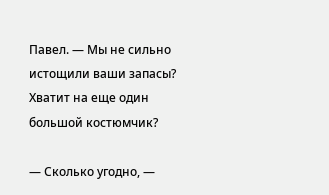Павел. — Мы не сильно истощили ваши запасы? Хватит на еще один большой костюмчик?

— Сколько угодно, —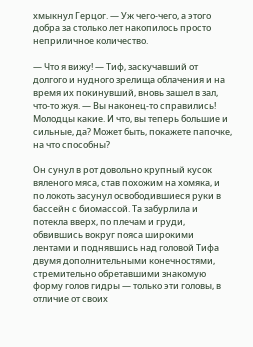хмыкнул Герцог. — Уж чего-чего, а этого добра за столько лет накопилось просто неприличное количество.

— Что я вижу! — Тиф, заскучавший от долгого и нудного зрелища облачения и на время их покинувший, вновь зашел в зал, что-то жуя. — Вы наконец-то справились! Молодцы какие. И что, вы теперь большие и сильные, да? Может быть, покажете папочке, на что способны?

Он сунул в рот довольно крупный кусок вяленого мяса, став похожим на хомяка, и по локоть засунул освободившиеся руки в бассейн с биомассой. Та забурлила и потекла вверх, по плечам и груди, обвившись вокруг пояса широкими лентами и поднявшись над головой Тифа двумя дополнительными конечностями, стремительно обретавшими знакомую форму голов гидры — только эти головы, в отличие от своих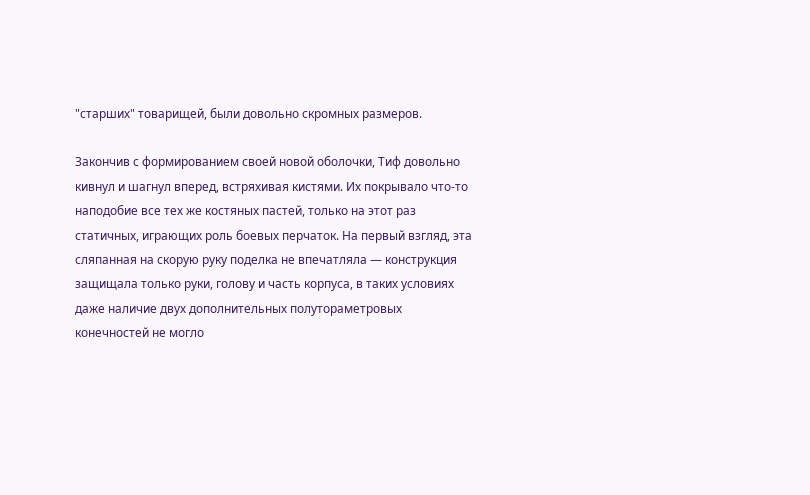"старших" товарищей, были довольно скромных размеров.

Закончив с формированием своей новой оболочки, Тиф довольно кивнул и шагнул вперед, встряхивая кистями. Их покрывало что-то наподобие все тех же костяных пастей, только на этот раз статичных, играющих роль боевых перчаток. На первый взгляд, эта сляпанная на скорую руку поделка не впечатляла — конструкция защищала только руки, голову и часть корпуса, в таких условиях даже наличие двух дополнительных полутораметровых конечностей не могло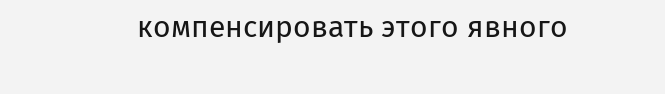компенсировать этого явного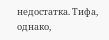недостатка. Тифа, однако,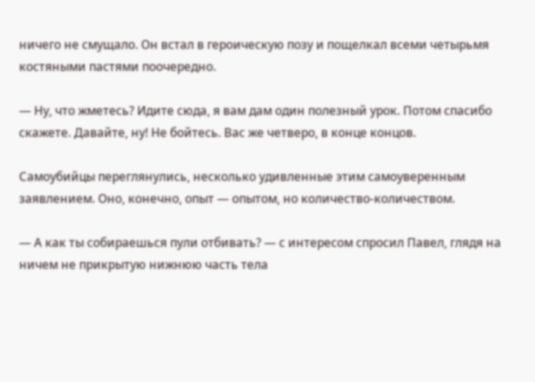ничего не смущало. Он встал в героическую позу и пощелкал всеми четырьмя костяными пастями поочередно.

— Ну, что жметесь? Идите сюда, я вам дам один полезный урок. Потом спасибо скажете. Давайте, ну! Не бойтесь. Вас же четверо, в конце концов.

Самоубийцы переглянулись, несколько удивленные этим самоуверенным заявлением. Оно, конечно, опыт — опытом, но количество-количеством.

— А как ты собираешься пули отбивать? — с интересом спросил Павел, глядя на ничем не прикрытую нижнюю часть тела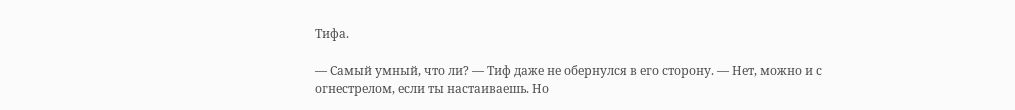Тифа.

— Самый умный, что ли? — Тиф даже не обернулся в его сторону. — Нет, можно и с огнестрелом, если ты настаиваешь. Но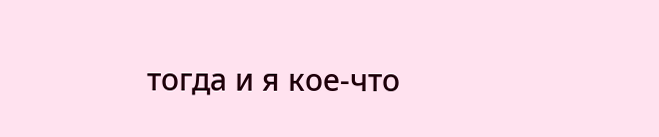тогда и я кое-что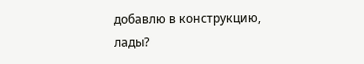добавлю в конструкцию, лады?